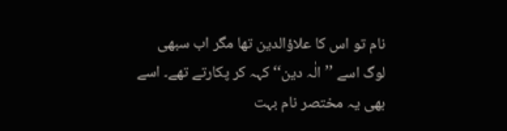نام تو اس کا علاؤالدین تھا مگر اب سبھی لوگ اسے ’’الٰہ دین‘‘ کہہ کر پکارتے تھے۔ اسے بھی یہ مختصر نام بہت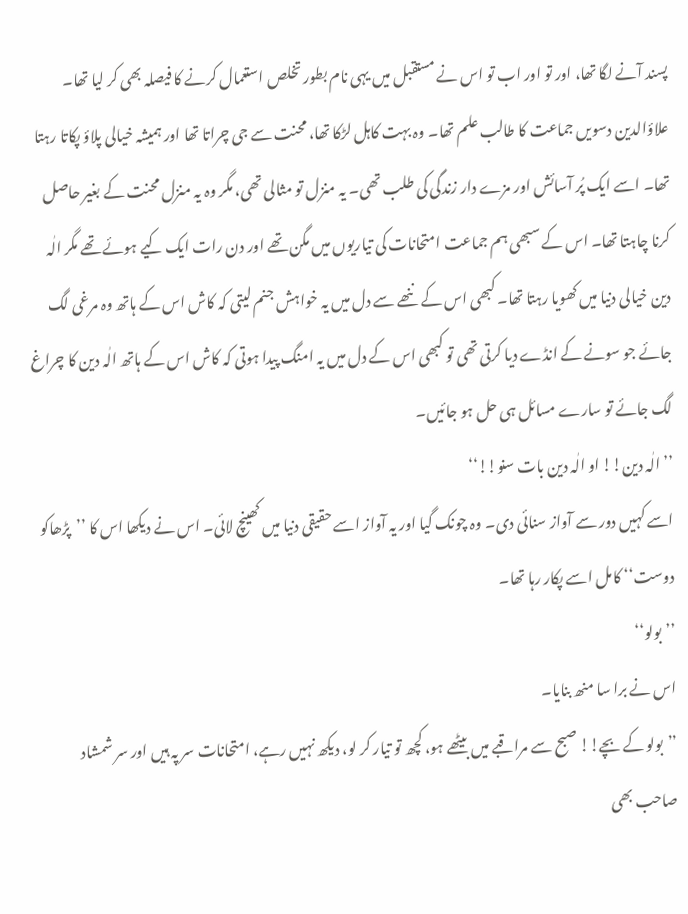پسند آنے لگا تھا، اور تو اور اب تو اس نے مستقبل میں یہی نام بطور تخلص استعمال کرنے کا فیصلہ بھی کر لیا تھا۔ علاؤالدین دسویں جماعت کا طالب علم تھا۔ وہ بہت کاہل لڑکا تھا، محنت سے جی چراتا تھا اور ہمیشہ خیالی پلاؤ پکاتا رہتا تھا۔ اسے ایک پُر آسائش اور مزے دار زندگی کی طلب تھی۔ یہ منزل تو مثالی تھی، مگر وہ یہ منزل محنت کے بغیر حاصل کرنا چاہتا تھا۔ اس کے سبھی ہم جماعت امتحانات کی تیاریوں میں مگن تھے اور دن رات ایک کیے ہوئے تھے مگر الٰہ دین خیالی دنیا میں کھویا رہتا تھا۔ کبھی اس کے ننھے سے دل میں یہ خواہش جنم لیتی کہ کاش اس کے ہاتھ وہ مرغی لگ جائے جو سونے کے انڈے دیا کرتی تھی تو کبھی اس کے دل میں یہ امنگ پیدا ہوتی کہ کاش اس کے ہاتھ الٰہ دین کا چراغ لگ جائے تو سارے مسائل ہی حل ہو جائیں۔
’’الٰہ دین!! او الٰہ دین بات سنو!!‘‘
اسے کہیں دور سے آواز سنائی دی۔ وہ چونک گیا اور یہ آواز اسے حقیقی دنیا میں کھینچ لائی۔ اس نے دیکھا اس کا ’’پڑھاکو دوست‘‘ کامل اسے پکار رہا تھا۔
’’بولو‘‘
اس نے برا سا منھ بنایا۔
’’بولو کے بچے!! صبح سے مراقبے میں بیٹھے ہو، کچھ تو تیار کر لو، دیکھ نہیں رہے، امتحانات سر پہ ہیں اور سر شمشاد صاحب بھی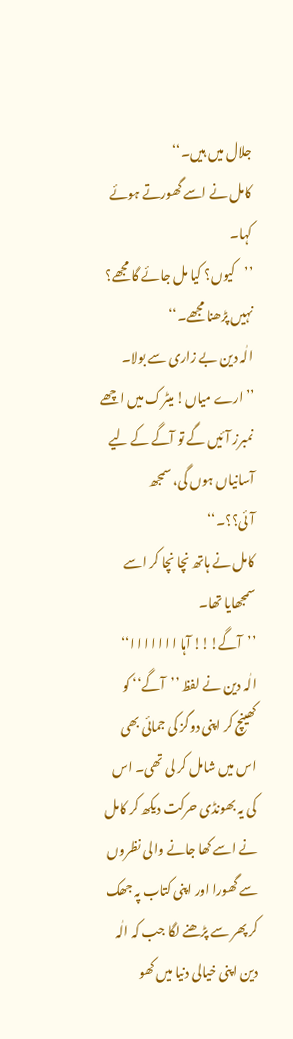جلال میں ہیں۔‘‘
کامل نے اسے گھورتے ہوئے کہا۔
’’کیوں؟ کیا مل جائے گا مجھے؟ نہیں پڑھنا مجھے۔‘‘
الٰہ دین بے زاری سے بولا۔
’’ارے میاں! میٹرک میں اچھے نمبرز آئیں گے تو آگے کے لیے آسانیاں ہوں گی، سمجھ آئی؟؟۔‘‘
کامل نے ہاتھ نچا نچا کر اسے سمجھایا تھا۔
’’آگے!!! آہا ا ا ا ا ا ا ا‘‘
الٰہ دین نے لفظ ’’آگے‘‘ کو کھینچ کر اپنی دوگز کی جمائی بھی اس میں شامل کر لی تھی۔ اس کی یہ بھونڈی حرکت دیکھ کر کامل نے اسے کھا جانے والی نظروں سے گھورا اور اپنی کتاب پہ جھک کر پھر سے پڑھنے لگا جب کہ الٰہ دین اپنی خیالی دنیا میں کھو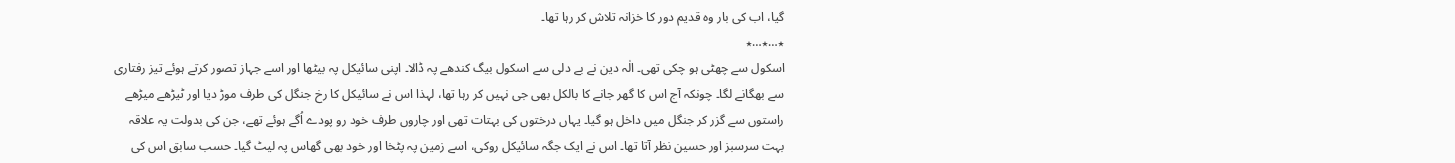گیا، اب کی بار وہ قدیم دور کا خزانہ تلاش کر رہا تھا۔
٭…٭…٭
اسکول سے چھٹی ہو چکی تھی۔ الٰہ دین نے بے دلی سے اسکول بیگ کندھے پہ ڈالا۔ اپنی سائیکل پہ بیٹھا اور اسے جہاز تصور کرتے ہوئے تیز رفتاری سے بھگانے لگا۔ چونکہ آج اس کا گھر جانے کا بالکل بھی جی نہیں کر رہا تھا، لہذا اس نے سائیکل کا رخ جنگل کی طرف موڑ دیا اور ٹیڑھے میڑھے راستوں سے گزر کر جنگل میں داخل ہو گیا۔ یہاں درختوں کی بہتات تھی اور چاروں طرف خود رو پودے اُگے ہوئے تھے، جن کی بدولت یہ علاقہ بہت سرسبز اور حسین نظر آتا تھا۔ اس نے ایک جگہ سائیکل روکی، اسے زمین پہ پٹخا اور خود بھی گھاس پہ لیٹ گیا۔ حسب سابق اس کی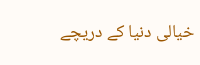خیالی دنیا کے دریچے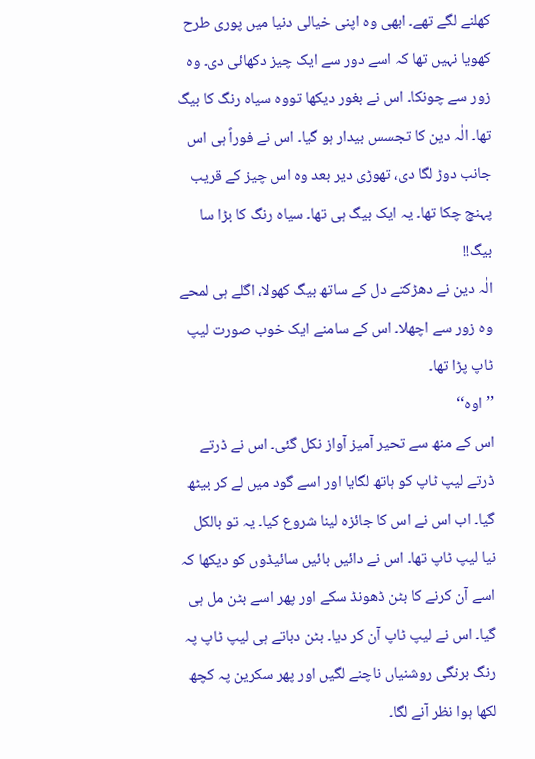کھلنے لگے تھے۔ ابھی وہ اپنی خیالی دنیا میں پوری طرح کھویا نہیں تھا کہ اسے دور سے ایک چیز دکھائی دی۔ وہ زور سے چونکا۔ اس نے بغور دیکھا تووہ سیاہ رنگ کا بیگ تھا۔ الٰہ دین کا تجسس بیدار ہو گیا۔ اس نے فوراً ہی اس جانب دوڑ لگا دی، تھوڑی دیر بعد وہ اس چیز کے قریب پہنچ چکا تھا۔ یہ ایک بیگ ہی تھا۔ سیاہ رنگ کا بڑا سا بیگ!!
الٰہ دین نے دھڑکتے دل کے ساتھ بیگ کھولا، اگلے ہی لمحے وہ زور سے اچھلا۔ اس کے سامنے ایک خوب صورت لیپ ٹاپ پڑا تھا۔
’’اوہ‘‘
اس کے منھ سے تحیر آمیز آواز نکل گئی۔ اس نے ڈرتے ڈرتے لیپ ٹاپ کو ہاتھ لگایا اور اسے گود میں لے کر بیٹھ گیا۔ اب اس نے اس کا جائزہ لینا شروع کیا۔ یہ تو بالکل نیا لیپ ٹاپ تھا۔ اس نے دائیں بائیں سائیڈوں کو دیکھا کہ اسے آن کرنے کا بٹن ڈھونڈ سکے اور پھر اسے بٹن مل ہی گیا۔ اس نے لیپ ٹاپ آن کر دیا۔ بٹن دباتے ہی لیپ ٹاپ پہ رنگ برنگی روشنیاں ناچنے لگیں اور پھر سکرین پہ کچھ لکھا ہوا نظر آنے لگا۔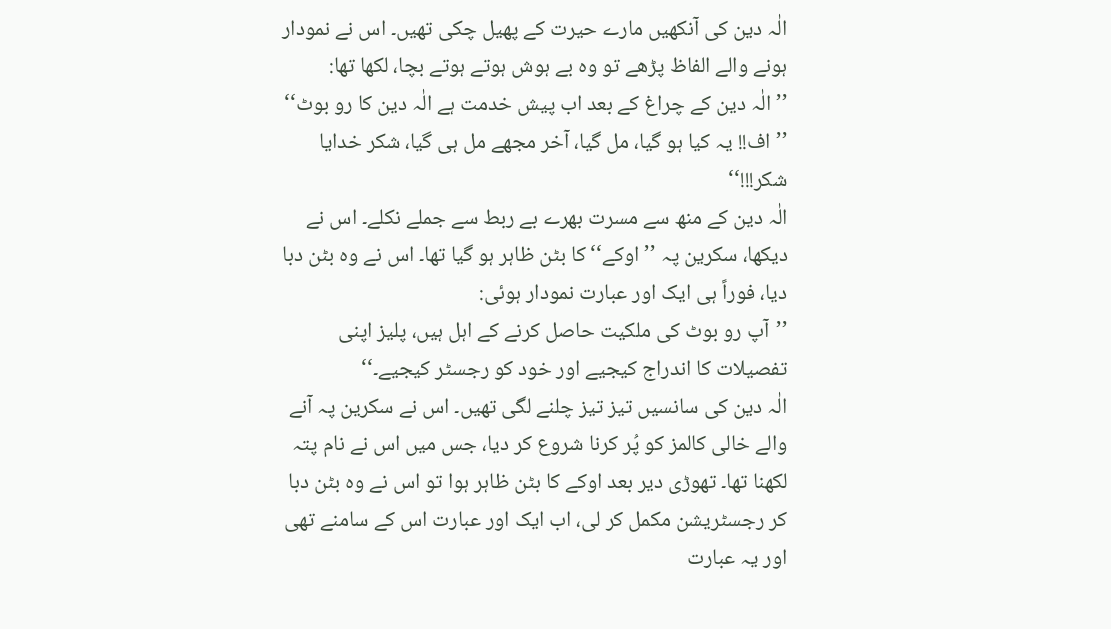الٰہ دین کی آنکھیں مارے حیرت کے پھیل چکی تھیں۔ اس نے نمودار ہونے والے الفاظ پڑھے تو وہ بے ہوش ہوتے ہوتے بچا، لکھا تھا:
’’الٰہ دین کے چراغ کے بعد اب پیش خدمت ہے الٰہ دین کا رو بوٹ‘‘
’’اف!! یہ کیا ہو گیا، مل گیا، آخر مجھے مل ہی گیا، شکر خدایا شکر!!!‘‘
الٰہ دین کے منھ سے مسرت بھرے بے ربط سے جملے نکلے۔ اس نے دیکھا، سکرین پہ ’’اوکے‘‘ کا بٹن ظاہر ہو گیا تھا۔ اس نے وہ بٹن دبا دیا، فوراً ہی ایک اور عبارت نمودار ہوئی:
’’آپ رو بوٹ کی ملکیت حاصل کرنے کے اہل ہیں، پلیز اپنی تفصیلات کا اندراج کیجیے اور خود کو رجسٹر کیجیے۔‘‘
الٰہ دین کی سانسیں تیز تیز چلنے لگی تھیں۔ اس نے سکرین پہ آنے والے خالی کالمز کو پُر کرنا شروع کر دیا، جس میں اس نے نام پتہ لکھنا تھا۔ تھوڑی دیر بعد اوکے کا بٹن ظاہر ہوا تو اس نے وہ بٹن دبا کر رجسٹریشن مکمل کر لی، اب ایک اور عبارت اس کے سامنے تھی اور یہ عبارت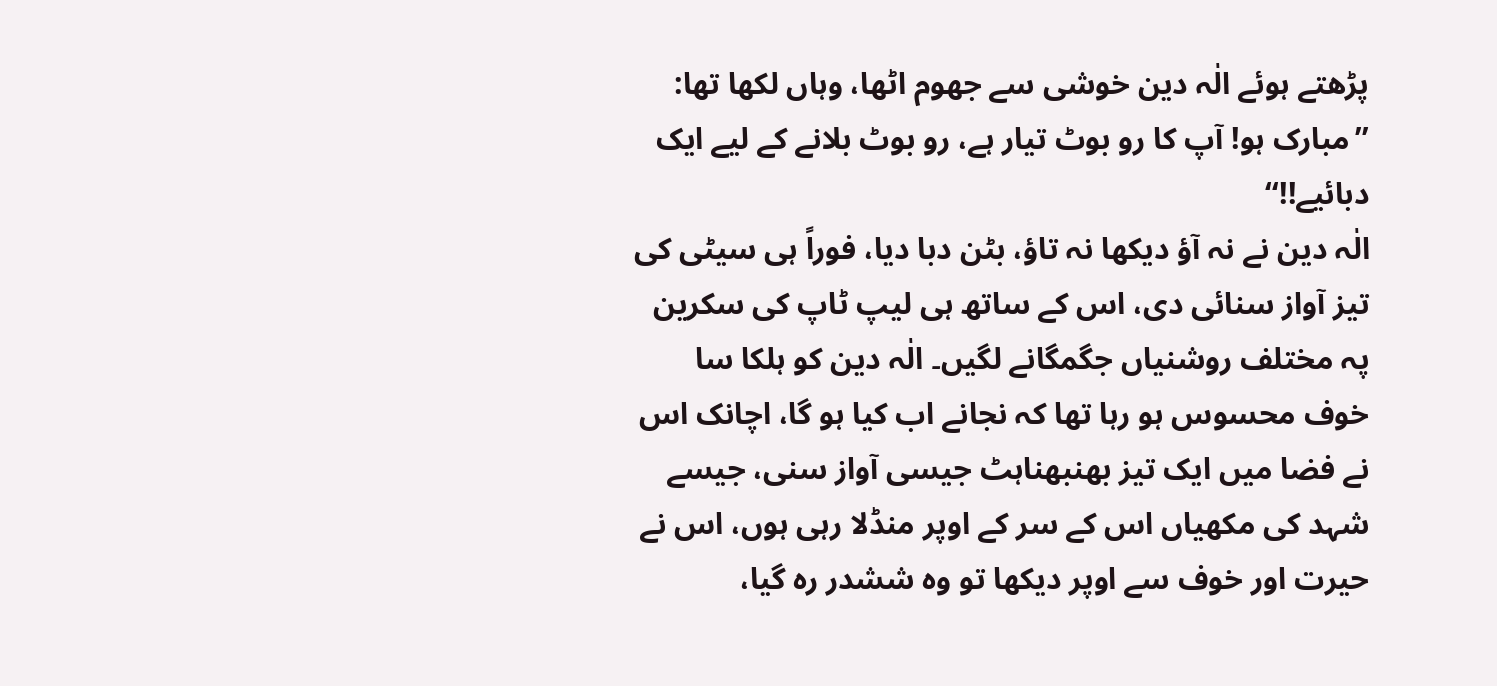پڑھتے ہوئے الٰہ دین خوشی سے جھوم اٹھا، وہاں لکھا تھا:
’’مبارک ہو! آپ کا رو بوٹ تیار ہے، رو بوٹ بلانے کے لیے ایک دبائیے!!‘‘
الٰہ دین نے نہ آؤ دیکھا نہ تاؤ، بٹن دبا دیا، فوراً ہی سیٹی کی تیز آواز سنائی دی، اس کے ساتھ ہی لیپ ٹاپ کی سکرین پہ مختلف روشنیاں جگمگانے لگیں۔ الٰہ دین کو ہلکا سا خوف محسوس ہو رہا تھا کہ نجانے اب کیا ہو گا، اچانک اس نے فضا میں ایک تیز بھنبھناہٹ جیسی آواز سنی، جیسے شہد کی مکھیاں اس کے سر کے اوپر منڈلا رہی ہوں، اس نے حیرت اور خوف سے اوپر دیکھا تو وہ ششدر رہ گیا،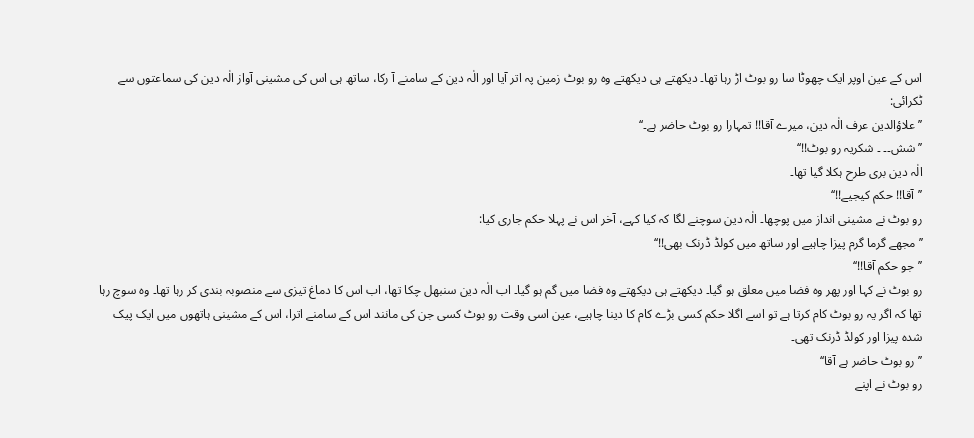اس کے عین اوپر ایک چھوٹا سا رو بوٹ اڑ رہا تھا۔ دیکھتے ہی دیکھتے وہ رو بوٹ زمین پہ اتر آیا اور الٰہ دین کے سامنے آ رکا، ساتھ ہی اس کی مشینی آواز الٰہ دین کی سماعتوں سے ٹکرائی:
’’علاؤالدین عرف الٰہ دین، میرے آقا!! تمہارا رو بوٹ حاضر ہے۔‘‘
’’شش۔۔ ۔ شکریہ رو بوٹ!!‘‘
الٰہ دین بری طرح ہکلا گیا تھا۔
’’آقا!! حکم کیجیے!!‘‘
رو بوٹ نے مشینی انداز میں پوچھا۔ الٰہ دین سوچنے لگا کہ کیا کہے، آخر اس نے پہلا حکم جاری کیا:
’’مجھے گرما گرم پیزا چاہیے اور ساتھ میں کولڈ ڈرنک بھی!!‘‘
’’جو حکم آقا!!‘‘
رو بوٹ نے کہا اور پھر وہ فضا میں معلق ہو گیا۔ دیکھتے ہی دیکھتے وہ فضا میں گم ہو گیا۔ اب الٰہ دین سنبھل چکا تھا، اب اس کا دماغ تیزی سے منصوبہ بندی کر رہا تھا۔ وہ سوچ رہا تھا کہ اگر یہ رو بوٹ کام کرتا ہے تو اسے اگلا حکم کسی بڑے کام کا دینا چاہیے، عین اسی وقت رو بوٹ کسی جن کی مانند اس کے سامنے اترا، اس کے مشینی ہاتھوں میں ایک پیک شدہ پیزا اور کولڈ ڈرنک تھی۔
’’رو بوٹ حاضر ہے آقا‘‘
رو بوٹ نے اپنے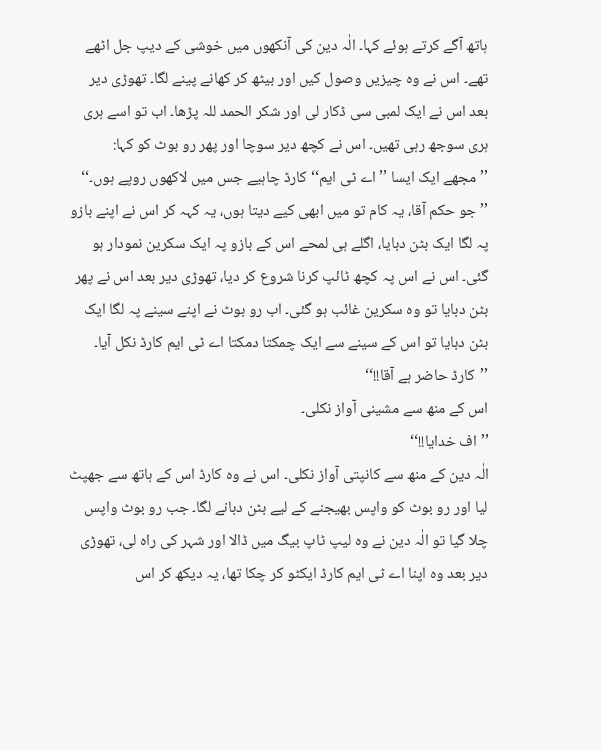ہاتھ آگے کرتے ہوئے کہا۔ الٰہ دین کی آنکھوں میں خوشی کے دیپ جل اٹھے تھے۔ اس نے وہ چیزیں وصول کیں اور بیٹھ کر کھانے پینے لگا۔ تھوڑی دیر بعد اس نے ایک لمبی سی ڈکار لی اور شکر الحمد للہ پڑھا۔ اب تو اسے ہری ہری سوجھ رہی تھیں۔ اس نے کچھ دیر سوچا اور پھر رو بوٹ کو کہا:
’’مجھے ایک ایسا ’’اے ٹی ایم‘‘ کارڈ چاہیے جس میں لاکھوں روپے ہوں۔‘‘
’’جو حکم آقا، یہ کام تو میں ابھی کیے دیتا ہوں، یہ کہہ کر اس نے اپنے بازو پہ لگا ایک بٹن دبایا، اگلے ہی لمحے اس کے بازو پہ ایک سکرین نمودار ہو گئی۔ اس نے اس پہ کچھ ٹائپ کرنا شروع کر دیا، تھوڑی دیر بعد اس نے پھر بٹن دبایا تو وہ سکرین غائب ہو گئی۔ اب رو بوٹ نے اپنے سینے پہ لگا ایک بٹن دبایا تو اس کے سینے سے ایک چمکتا دمکتا اے ٹی ایم کارڈ نکل آیا۔
’’کارڈ حاضر ہے آقا!!‘‘
اس کے منھ سے مشینی آواز نکلی۔
’’اف خدایا!!‘‘
الٰہ دین کے منھ سے کانپتی آواز نکلی۔ اس نے وہ کارڈ اس کے ہاتھ سے جھپٹ لیا اور رو بوٹ کو واپس بھیجنے کے لیے بٹن دبانے لگا۔ جب رو بوٹ واپس چلا گیا تو الٰہ دین نے وہ لیپ ٹاپ بیگ میں ڈالا اور شہر کی راہ لی، تھوڑی دیر بعد وہ اپنا اے ٹی ایم کارڈ ایکٹو کر چکا تھا، یہ دیکھ کر اس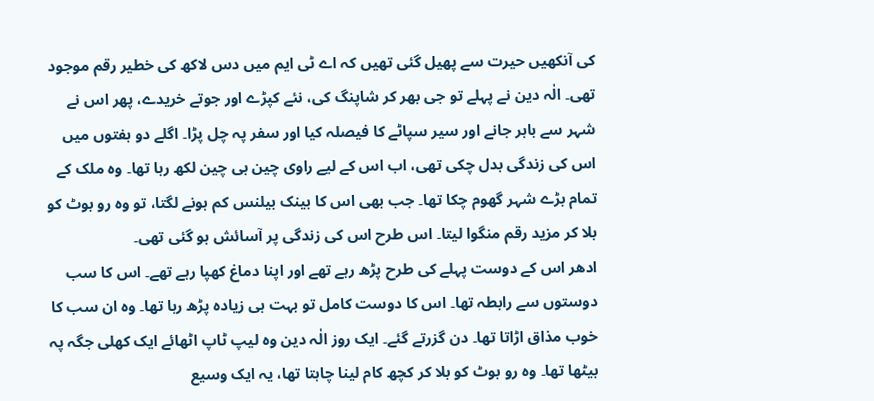کی آنکھیں حیرت سے پھیل گئی تھیں کہ اے ٹی ایم میں دس لاکھ کی خطیر رقم موجود تھی۔ الٰہ دین نے پہلے تو جی بھر کر شاپنگ کی، نئے کپڑے اور جوتے خریدے، پھر اس نے شہر سے باہر جانے اور سیر سپاٹے کا فیصلہ کیا اور سفر پہ چل پڑا۔ اگلے دو ہفتوں میں اس کی زندگی بدل چکی تھی، اب اس کے لیے راوی چین ہی چین لکھ رہا تھا۔ وہ ملک کے تمام بڑے شہر گھوم چکا تھا۔ جب بھی اس کا بینک بیلنس کم ہونے لگتا، تو وہ رو بوٹ کو بلا کر مزید رقم منگوا لیتا۔ اس طرح اس کی زندگی پر آسائش ہو گئی تھی۔
ادھر اس کے دوست پہلے کی طرح پڑھ رہے تھے اور اپنا دماغ کھپا رہے تھے۔ اس کا سب دوستوں سے رابطہ تھا۔ اس کا دوست کامل تو بہت ہی زیادہ پڑھ رہا تھا۔ وہ ان سب کا خوب مذاق اڑاتا تھا۔ دن گزرتے گئے۔ ایک روز الٰہ دین وہ لیپ ٹاپ اٹھائے ایک کھلی جگہ پہ بیٹھا تھا۔ وہ رو بوٹ کو بلا کر کچھ کام لینا چاہتا تھا، یہ ایک وسیع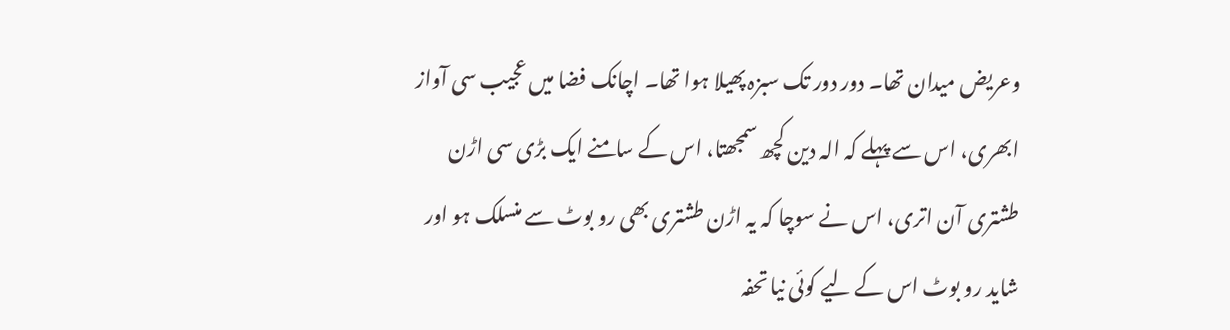وعریض میدان تھا۔ دور دور تک سبزہ پھیلا ہوا تھا۔ اچانک فضا میں عجیب سی آواز ابھری، اس سے پہلے کہ الہ دین کچھ سمجھتا، اس کے سامنے ایک بڑی سی اڑن طشتری آن اتری، اس نے سوچا کہ یہ اڑن طشتری بھی رو بوٹ سے منسلک ہو اور شاید رو بوٹ اس کے لیے کوئی نیا تحفہ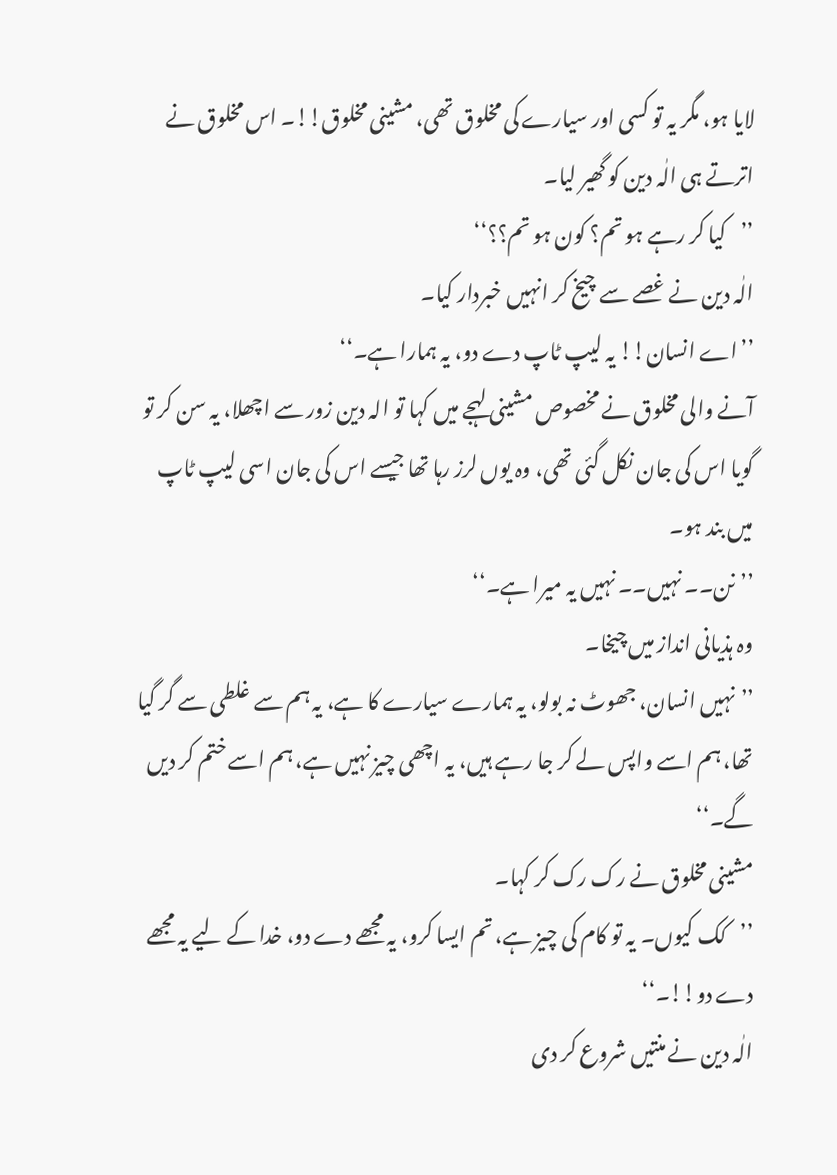لایا ہو، مگر یہ تو کسی اور سیارے کی مخلوق تھی، مشینی مخلوق!!۔ اس مخلوق نے اترتے ہی الٰہ دین کو گھیر لیا۔
’’کیا کر رہے ہو تم؟ کون ہو تم؟؟‘‘
الٰہ دین نے غصے سے چیخ کر انہیں خبردار کیا۔
’’اے انسان!! یہ لیپ ٹاپ دے دو، یہ ہمارا ہے۔‘‘
آنے والی مخلوق نے مخصوص مشینی لہجے میں کہا تو الہ دین زور سے اچھلا، یہ سن کر تو گویا اس کی جان نکل گئی تھی، وہ یوں لرز رہا تھا جیسے اس کی جان اسی لیپ ٹاپ میں بند ہو۔
’’نن۔۔ نہیں۔۔ نہیں یہ میرا ہے۔‘‘
وہ ہذیانی انداز میں چیخا۔
’’نہیں انسان، جھوٹ نہ بولو، یہ ہمارے سیارے کا ہے، یہ ہم سے غلطی سے گر گیا تھا، ہم اسے واپس لے کر جا رہے ہیں، یہ اچھی چیز نہیں ہے، ہم اسے ختم کر دیں گے۔‘‘
مشینی مخلوق نے رک رک کر کہا۔
’’کک کیوں۔ یہ تو کام کی چیز ہے، تم ایسا کرو، یہ مجھے دے دو، خدا کے لیے یہ مجھے دے دو!!۔‘‘
الٰہ دین نے منتیں شروع کر دی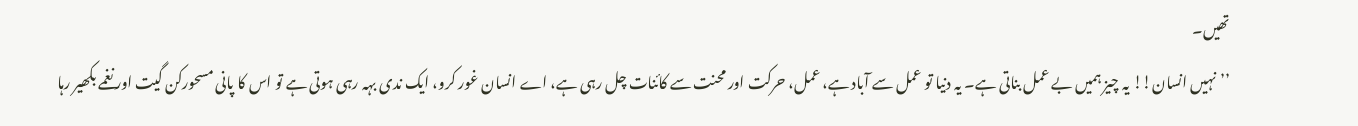تھیں۔
’’نہیں انسان!! یہ چیز ہمیں بے عمل بناتی ہے۔ یہ دنیا تو عمل سے آباد ہے، عمل، حرکت اور محنت سے کائنات چل رہی ہے، اے انسان غور کرو، ایک ندی بہہ رہی ہوتی ہے تو اس کا پانی مسحورکن گیت اور نغمے بکھیر رہا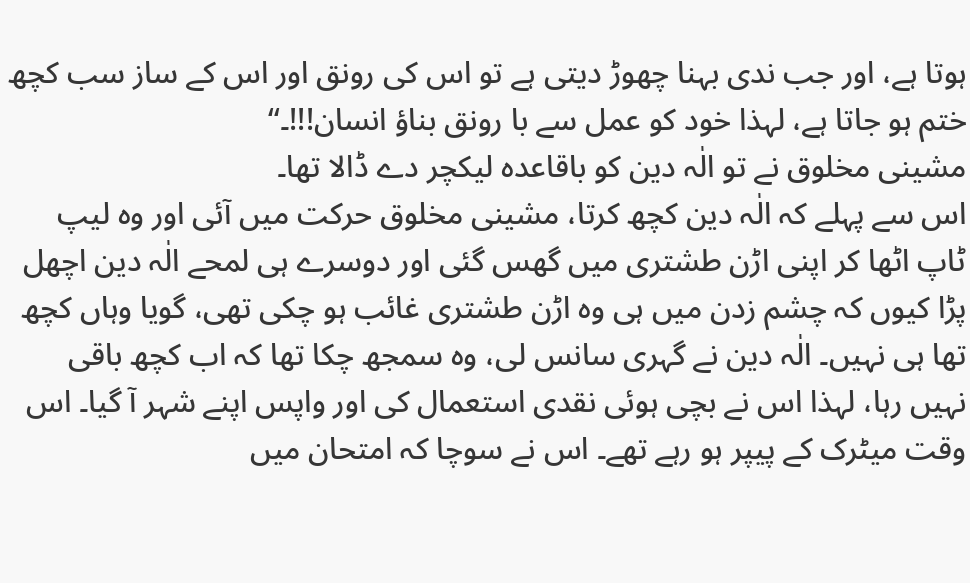ہوتا ہے، اور جب ندی بہنا چھوڑ دیتی ہے تو اس کی رونق اور اس کے ساز سب کچھ ختم ہو جاتا ہے، لہذا خود کو عمل سے با رونق بناؤ انسان!!!۔‘‘
مشینی مخلوق نے تو الٰہ دین کو باقاعدہ لیکچر دے ڈالا تھا۔
اس سے پہلے کہ الٰہ دین کچھ کرتا، مشینی مخلوق حرکت میں آئی اور وہ لیپ ٹاپ اٹھا کر اپنی اڑن طشتری میں گھس گئی اور دوسرے ہی لمحے الٰہ دین اچھل پڑا کیوں کہ چشم زدن میں ہی وہ اڑن طشتری غائب ہو چکی تھی، گویا وہاں کچھ تھا ہی نہیں۔ الٰہ دین نے گہری سانس لی، وہ سمجھ چکا تھا کہ اب کچھ باقی نہیں رہا، لہذا اس نے بچی ہوئی نقدی استعمال کی اور واپس اپنے شہر آ گیا۔ اس وقت میٹرک کے پیپر ہو رہے تھے۔ اس نے سوچا کہ امتحان میں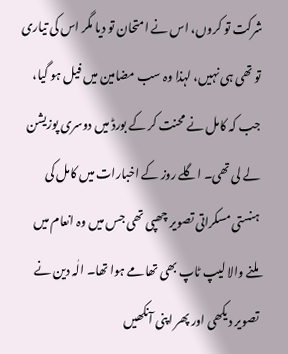شرکت تو کروں، اس نے امتحان تو دیا مگر اس کی تیاری تو تھی ہی نہیں، لہذا وہ سب مضامین میں فیل ہو گیا، جب کہ کامل نے محنت کر کے بورڈ میں دوسری پوزیشن لے لی تھی۔ اگلے روز کے اخبارات میں کامل کی ہنستی مسکراتی تصویر چھپی تھی جس میں وہ انعام میں ملنے والا لیپ ٹاپ بھی تھامے ہوا تھا۔ الٰہ دین نے تصویر دیکھی اور پھر اپنی آنکھیں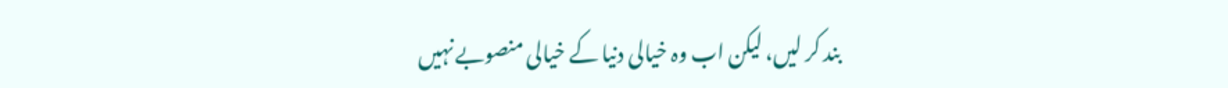بند کر لیں، لیکن اب وہ خیالی دنیا کے خیالی منصوبے نہیں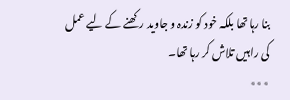بنا رہا تھا بلکہ خود کو زندہ و جاوید رکھنے کے لیے عمل کی راہیں تلاش کر رہا تھا۔
٭٭٭